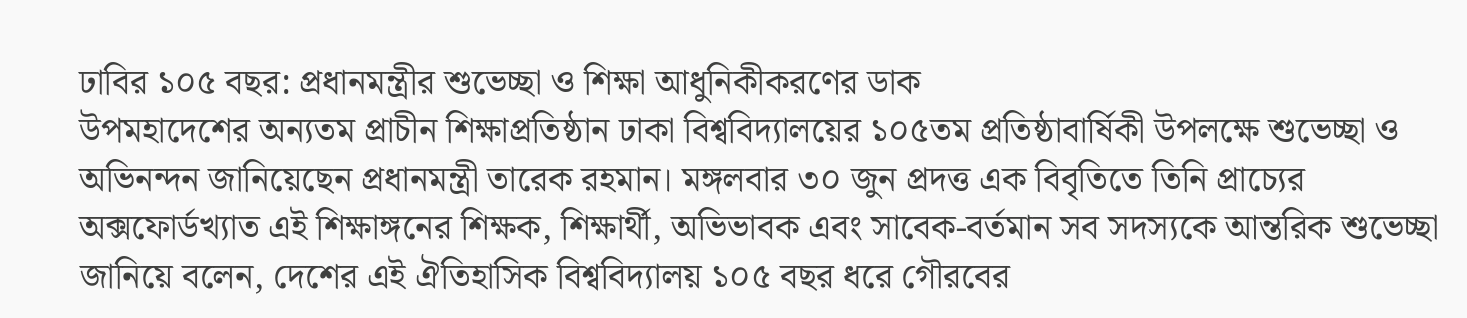ঢাবির ১০৫ বছর: প্রধানমন্ত্রীর শুভেচ্ছা ও শিক্ষা আধুনিকীকরণের ডাক
উপমহাদেশের অন্যতম প্রাচীন শিক্ষাপ্রতিষ্ঠান ঢাকা বিশ্ববিদ্যালয়ের ১০৫তম প্রতিষ্ঠাবার্ষিকী উপলক্ষে শুভেচ্ছা ও অভিনন্দন জানিয়েছেন প্রধানমন্ত্রী তারেক রহমান। মঙ্গলবার ৩০ জুন প্রদত্ত এক বিবৃতিতে তিনি প্রাচ্যের অক্সফোর্ডখ্যাত এই শিক্ষাঙ্গনের শিক্ষক, শিক্ষার্থী, অভিভাবক এবং সাবেক-বর্তমান সব সদস্যকে আন্তরিক শুভেচ্ছা জানিয়ে বলেন, দেশের এই ঐতিহাসিক বিশ্ববিদ্যালয় ১০৫ বছর ধরে গৌরবের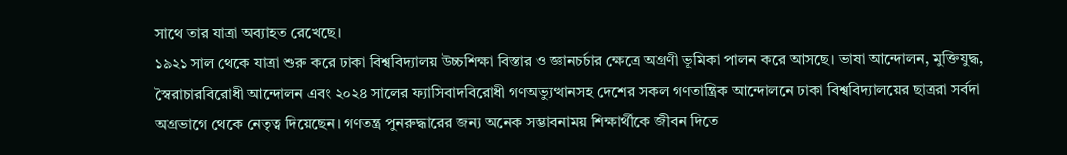সাথে তার যাত্রা অব্যাহত রেখেছে।
১৯২১ সাল থেকে যাত্রা শুরু করে ঢাকা বিশ্ববিদ্যালয় উচ্চশিক্ষা বিস্তার ও জ্ঞানচর্চার ক্ষেত্রে অগ্রণী ভূমিকা পালন করে আসছে। ভাষা আন্দোলন, মুক্তিযুদ্ধ, স্বৈরাচারবিরোধী আন্দোলন এবং ২০২৪ সালের ফ্যাসিবাদবিরোধী গণঅভ্যুত্থানসহ দেশের সকল গণতান্ত্রিক আন্দোলনে ঢাকা বিশ্ববিদ্যালয়ের ছাত্ররা সর্বদা অগ্রভাগে থেকে নেতৃত্ব দিয়েছেন। গণতন্ত্র পুনরুদ্ধারের জন্য অনেক সম্ভাবনাময় শিক্ষার্থীকে জীবন দিতে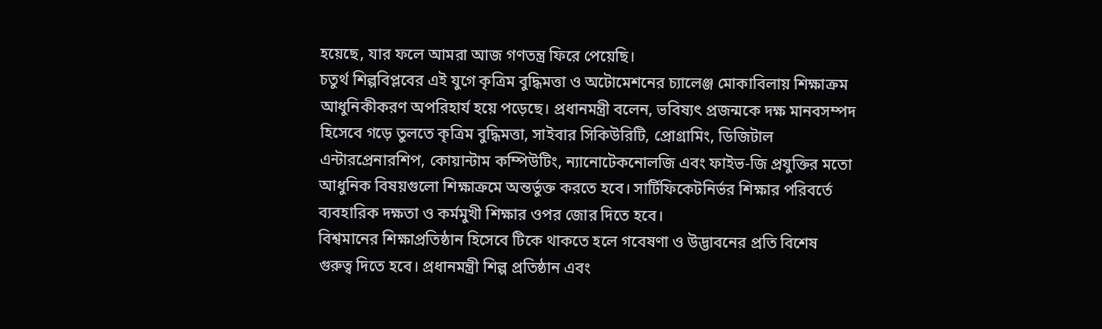হয়েছে, যার ফলে আমরা আজ গণতন্ত্র ফিরে পেয়েছি।
চতুর্থ শিল্পবিপ্লবের এই যুগে কৃত্রিম বুদ্ধিমত্তা ও অটোমেশনের চ্যালেঞ্জ মোকাবিলায় শিক্ষাক্রম আধুনিকীকরণ অপরিহার্য হয়ে পড়েছে। প্রধানমন্ত্রী বলেন, ভবিষ্যৎ প্রজন্মকে দক্ষ মানবসম্পদ হিসেবে গড়ে তুলতে কৃত্রিম বুদ্ধিমত্তা, সাইবার সিকিউরিটি, প্রোগ্রামিং, ডিজিটাল এন্টারপ্রেনারশিপ, কোয়ান্টাম কম্পিউটিং, ন্যানোটেকনোলজি এবং ফাইভ-জি প্রযুক্তির মতো আধুনিক বিষয়গুলো শিক্ষাক্রমে অন্তর্ভুক্ত করতে হবে। সার্টিফিকেটনির্ভর শিক্ষার পরিবর্তে ব্যবহারিক দক্ষতা ও কর্মমুখী শিক্ষার ওপর জোর দিতে হবে।
বিশ্বমানের শিক্ষাপ্রতিষ্ঠান হিসেবে টিকে থাকতে হলে গবেষণা ও উদ্ভাবনের প্রতি বিশেষ গুরুত্ব দিতে হবে। প্রধানমন্ত্রী শিল্প প্রতিষ্ঠান এবং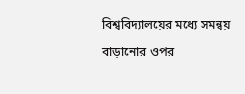বিশ্ববিদ্যালয়ের মধ্যে সমন্বয় বাড়ানোর ওপর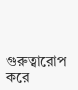গুরুত্বারোপ করে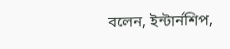বলেন, ইন্টার্নশিপ,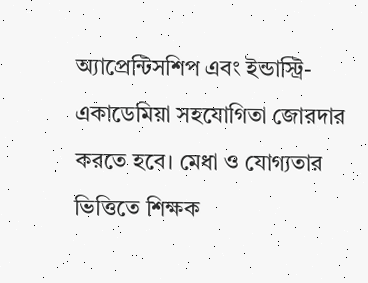অ্যাপ্রেন্টিসশিপ এবং ইন্ডাস্ট্রি-একাডেমিয়া সহযোগিতা জোরদার করতে হবে। মেধা ও যোগ্যতার ভিত্তিতে শিক্ষক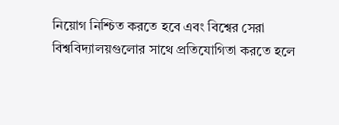নিয়োগ নিশ্চিত করতে হবে এবং বিশ্বের সেরা বিশ্ববিদ্যালয়গুলোর সাথে প্রতিযোগিতা করতে হলে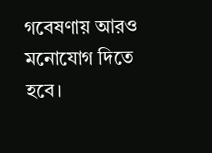গবেষণায় আরও মনোযোগ দিতে হবে।